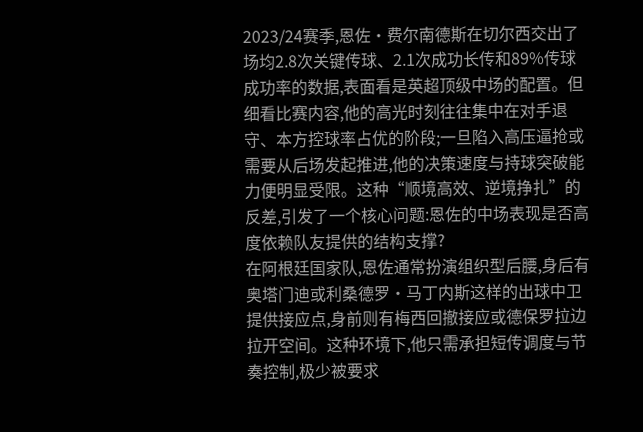2023/24赛季,恩佐·费尔南德斯在切尔西交出了场均2.8次关键传球、2.1次成功长传和89%传球成功率的数据,表面看是英超顶级中场的配置。但细看比赛内容,他的高光时刻往往集中在对手退守、本方控球率占优的阶段;一旦陷入高压逼抢或需要从后场发起推进,他的决策速度与持球突破能力便明显受限。这种“顺境高效、逆境挣扎”的反差,引发了一个核心问题:恩佐的中场表现是否高度依赖队友提供的结构支撑?
在阿根廷国家队,恩佐通常扮演组织型后腰,身后有奥塔门迪或利桑德罗·马丁内斯这样的出球中卫提供接应点,身前则有梅西回撤接应或德保罗拉边拉开空间。这种环境下,他只需承担短传调度与节奏控制,极少被要求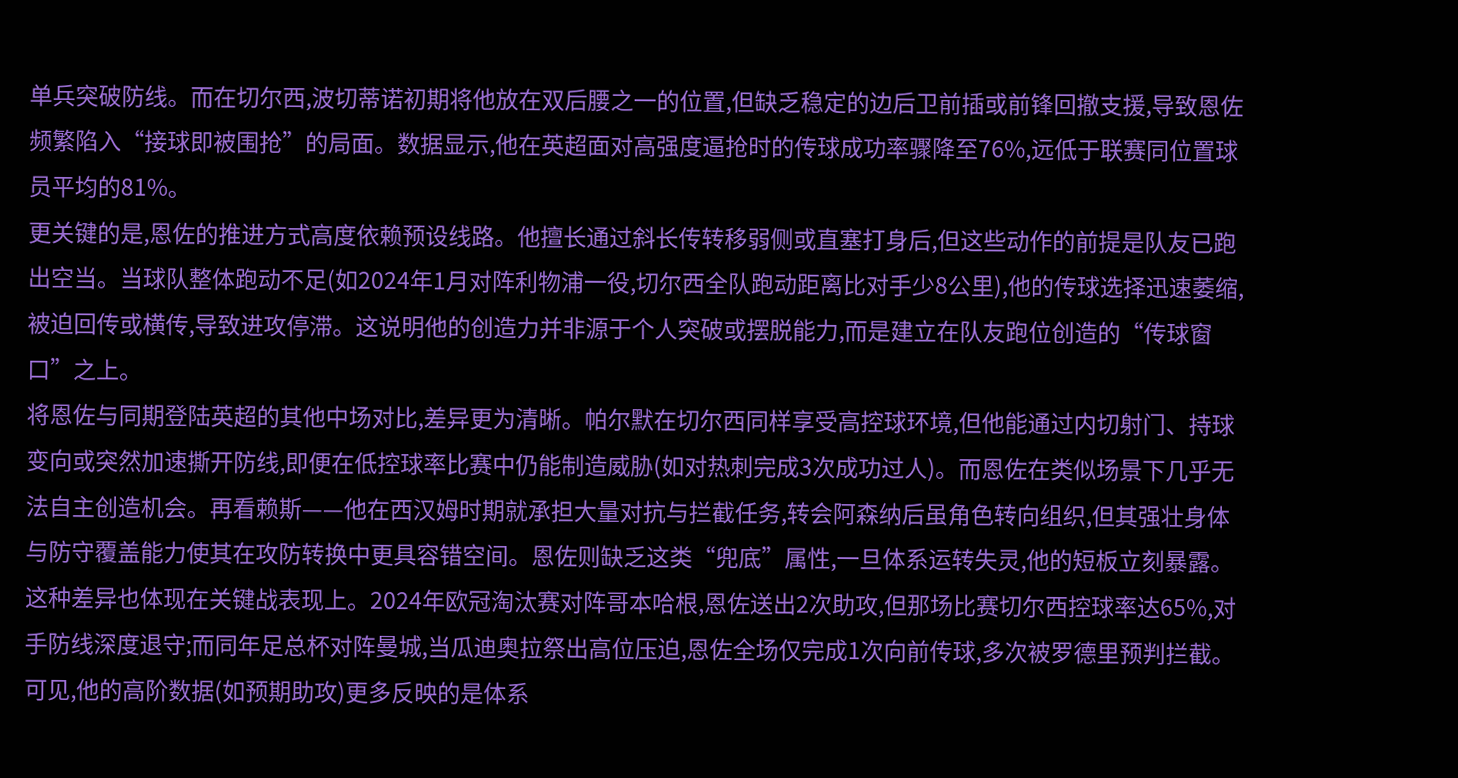单兵突破防线。而在切尔西,波切蒂诺初期将他放在双后腰之一的位置,但缺乏稳定的边后卫前插或前锋回撤支援,导致恩佐频繁陷入“接球即被围抢”的局面。数据显示,他在英超面对高强度逼抢时的传球成功率骤降至76%,远低于联赛同位置球员平均的81%。
更关键的是,恩佐的推进方式高度依赖预设线路。他擅长通过斜长传转移弱侧或直塞打身后,但这些动作的前提是队友已跑出空当。当球队整体跑动不足(如2024年1月对阵利物浦一役,切尔西全队跑动距离比对手少8公里),他的传球选择迅速萎缩,被迫回传或横传,导致进攻停滞。这说明他的创造力并非源于个人突破或摆脱能力,而是建立在队友跑位创造的“传球窗口”之上。
将恩佐与同期登陆英超的其他中场对比,差异更为清晰。帕尔默在切尔西同样享受高控球环境,但他能通过内切射门、持球变向或突然加速撕开防线,即便在低控球率比赛中仍能制造威胁(如对热刺完成3次成功过人)。而恩佐在类似场景下几乎无法自主创造机会。再看赖斯——他在西汉姆时期就承担大量对抗与拦截任务,转会阿森纳后虽角色转向组织,但其强壮身体与防守覆盖能力使其在攻防转换中更具容错空间。恩佐则缺乏这类“兜底”属性,一旦体系运转失灵,他的短板立刻暴露。
这种差异也体现在关键战表现上。2024年欧冠淘汰赛对阵哥本哈根,恩佐送出2次助攻,但那场比赛切尔西控球率达65%,对手防线深度退守;而同年足总杯对阵曼城,当瓜迪奥拉祭出高位压迫,恩佐全场仅完成1次向前传球,多次被罗德里预判拦截。可见,他的高阶数据(如预期助攻)更多反映的是体系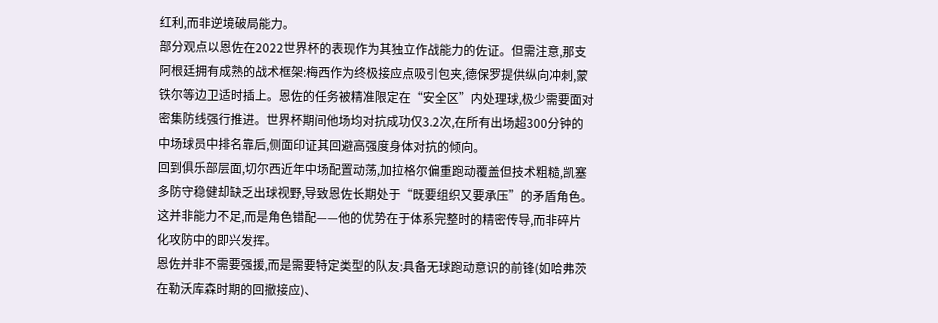红利,而非逆境破局能力。
部分观点以恩佐在2022世界杯的表现作为其独立作战能力的佐证。但需注意,那支阿根廷拥有成熟的战术框架:梅西作为终极接应点吸引包夹,德保罗提供纵向冲刺,蒙铁尔等边卫适时插上。恩佐的任务被精准限定在“安全区”内处理球,极少需要面对密集防线强行推进。世界杯期间他场均对抗成功仅3.2次,在所有出场超300分钟的中场球员中排名靠后,侧面印证其回避高强度身体对抗的倾向。
回到俱乐部层面,切尔西近年中场配置动荡,加拉格尔偏重跑动覆盖但技术粗糙,凯塞多防守稳健却缺乏出球视野,导致恩佐长期处于“既要组织又要承压”的矛盾角色。这并非能力不足,而是角色错配——他的优势在于体系完整时的精密传导,而非碎片化攻防中的即兴发挥。
恩佐并非不需要强援,而是需要特定类型的队友:具备无球跑动意识的前锋(如哈弗茨在勒沃库森时期的回撤接应)、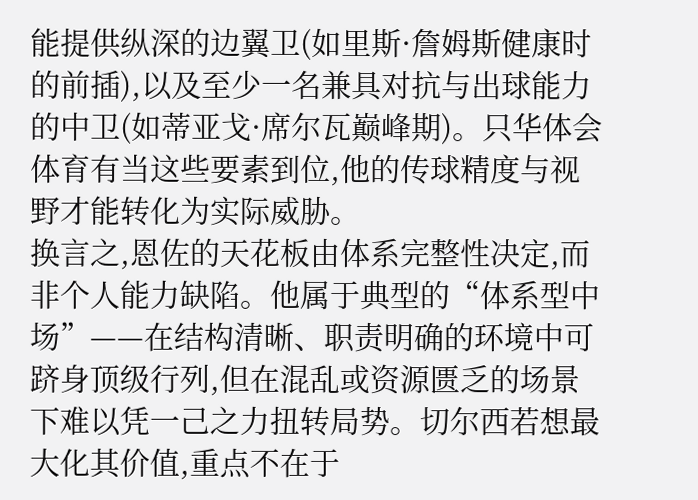能提供纵深的边翼卫(如里斯·詹姆斯健康时的前插),以及至少一名兼具对抗与出球能力的中卫(如蒂亚戈·席尔瓦巅峰期)。只华体会体育有当这些要素到位,他的传球精度与视野才能转化为实际威胁。
换言之,恩佐的天花板由体系完整性决定,而非个人能力缺陷。他属于典型的“体系型中场”——在结构清晰、职责明确的环境中可跻身顶级行列,但在混乱或资源匮乏的场景下难以凭一己之力扭转局势。切尔西若想最大化其价值,重点不在于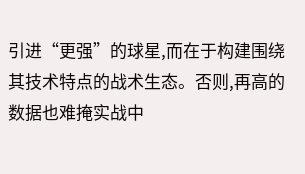引进“更强”的球星,而在于构建围绕其技术特点的战术生态。否则,再高的数据也难掩实战中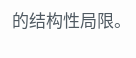的结构性局限。